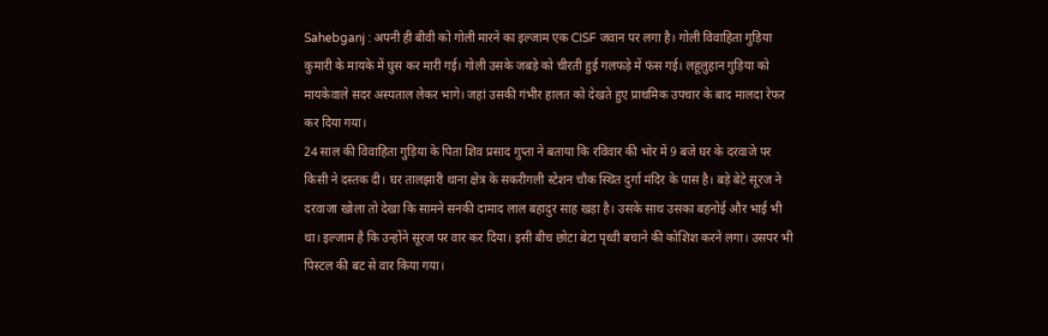Sahebganj : अपनी ही बीवी को गोली मारने का इल्जाम एक CISF जवान पर लगा है। गोली विवाहिता गुड़िया कुमारी के मायके में घुस कर मारी गई। गोली उसके जबड़े को चीरती हुई गलफड़े में फंस गई। लहूलुहान गुड़िया को मायकेवाले सदर अस्पताल लेकर भागे। जहां उसकी गंभीर हालत को देखते हुए प्राथमिक उपचार के बाद मालदा रेफर कर दिया गया।
24 साल की विवाहिता गुड़िया के पिता शिव प्रसाद गुप्ता ने बताया कि रविवार की भोर में 9 बजे घर के दरवाजे पर किसी ने दस्तक दी। घर तालझारी थाना क्षेत्र के सकरीगली स्टेशन चौक स्थित दुर्गा मंदिर के पास है। बड़े बेटे सूरज ने दरवाजा खोला तो देखा कि सामने सनकी दामाद लाल बहादुर साह खड़ा है। उसके साथ उसका बहनोई और भाई भी था। इल्जाम है कि उन्होंने सूरज पर वार कर दिया। इसी बीच छोटा बेटा पृथ्वी बचाने की कोशिश करने लगा। उसपर भी पिस्टल की बट से वार किया गया।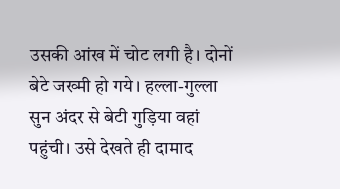उसकी आंख में चोट लगी है। दोनों बेटे जख्मी हो गये। हल्ला-गुल्ला सुन अंदर से बेटी गुड़िया वहां पहुंची। उसे देखते ही दामाद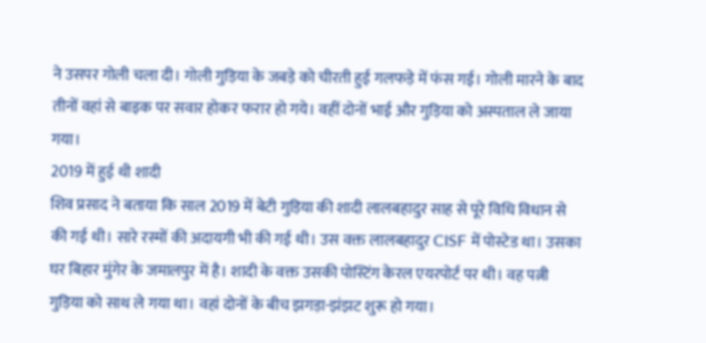ने उसपर गोली चला दी। गोली गुड़िया के जबड़े को चीरती हुई गलफड़े में फंस गई। गोली मारने के बाद तीनों वहां से बाइक पर सवार होकर फरार हो गये। वहीं दोनों भाई और गुड़िया को अस्पताल ले जाया गया।
2019 में हुई थी शादी
शिव प्रसाद ने बताया कि साल 2019 में बेटी गुड़िया की शादी लालबहादुर साह से पूरे विधि विधान से की गई थी। सारे रस्मों की अदायगी भी की गई थी। उस वक्त लालबहादुर CISF में पोस्टेड था। उसका घर बिहार मुंगेर के जमालपुर में है। शादी के वक्त उसकी पोस्टिंग केरल एयरपोर्ट पर थी। वह पत्नी गुड़िया को साथ ले गया था। वहां दोनों के बीच झगड़ा-झंझट शुरू हो गया।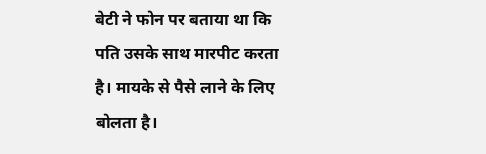बेटी ने फोन पर बताया था कि पति उसके साथ मारपीट करता है। मायके से पैसे लाने के लिए बोलता है।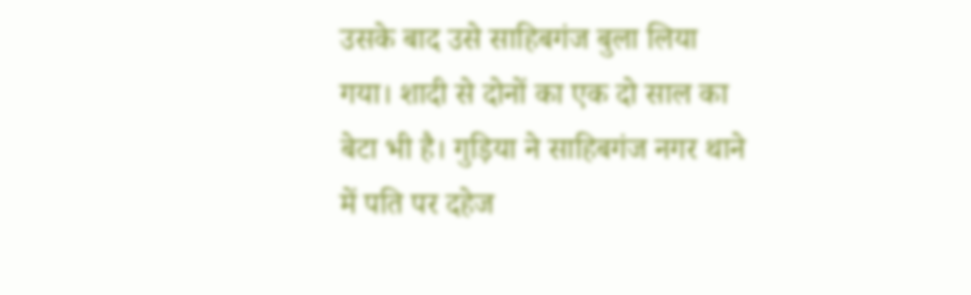उसके बाद उसे साहिबगंज बुला लिया गया। शादी से दोनों का एक दो साल का बेटा भी है। गुड़िया ने साहिबगंज नगर थाने में पति पर दहेज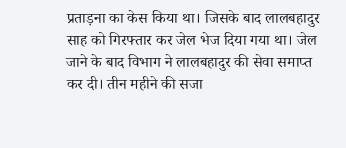प्रताड़ना का केस किया था। जिसके बाद लालबहादुर साह को गिरफ्तार कर जेल भेज दिया गया था। जेल जाने के बाद विभाग ने लालबहादुर की सेवा समाप्त कर दी। तीन महीने की सजा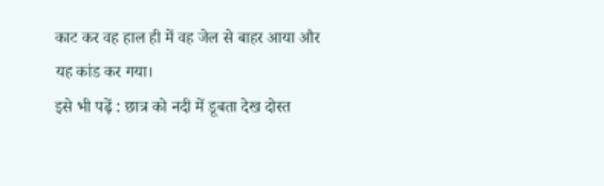काट कर वह हाल ही में वह जेल से बाहर आया और यह कांड कर गया।
इसे भी पढ़ें : छात्र को नदी में डूबता देख दोस्त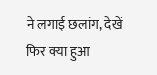ने लगाई छलांग, देखें फिर क्या हुआ